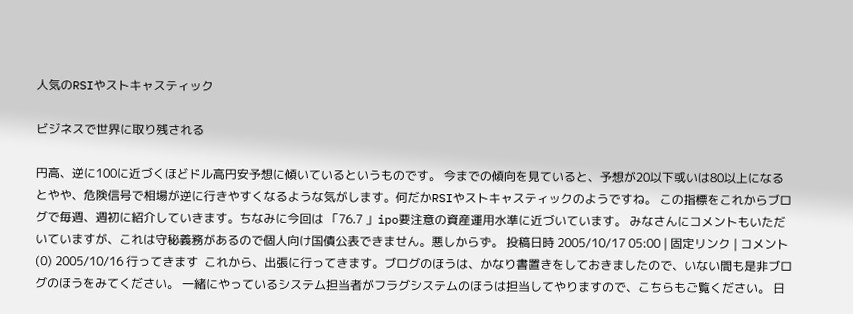人気のRSIやストキャスティック

ビジネスで世界に取り残される

円高、逆に100に近づくほどドル高円安予想に傾いているというものです。 今までの傾向を見ていると、予想が20以下或いは80以上になるとやや、危険信号で相場が逆に行きやすくなるような気がします。何だかRSIやストキャスティックのようですね。 この指標をこれからブログで毎週、週初に紹介していきます。ちなみに今回は 「76.7 」ipo要注意の資産運用水準に近づいています。 みなさんにコメントもいただいていますが、これは守秘義務があるので個人向け国債公表できません。悪しからず。 投稿日時 2005/10/17 05:00 | 固定リンク | コメント (0) 2005/10/16 行ってきます  これから、出張に行ってきます。ブログのほうは、かなり書置きをしておきましたので、いない間も是非ブログのほうをみてください。 一緒にやっているシステム担当者がフラグシステムのほうは担当してやりますので、こちらもご覧ください。 日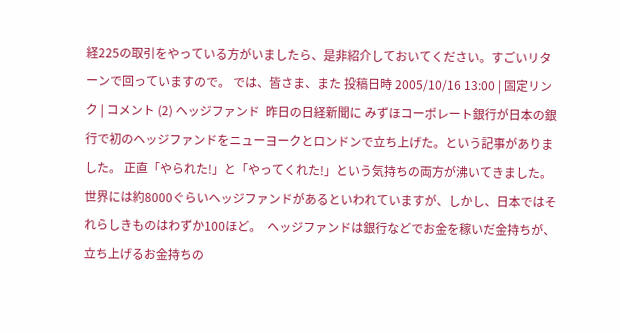経225の取引をやっている方がいましたら、是非紹介しておいてください。すごいリターンで回っていますので。 では、皆さま、また 投稿日時 2005/10/16 13:00 | 固定リンク | コメント (2) ヘッジファンド  昨日の日経新聞に みずほコーポレート銀行が日本の銀行で初のヘッジファンドをニューヨークとロンドンで立ち上げた。という記事がありました。 正直「やられた!」と「やってくれた!」という気持ちの両方が沸いてきました。 世界には約8000ぐらいヘッジファンドがあるといわれていますが、しかし、日本ではそれらしきものはわずか100ほど。  ヘッジファンドは銀行などでお金を稼いだ金持ちが、立ち上げるお金持ちの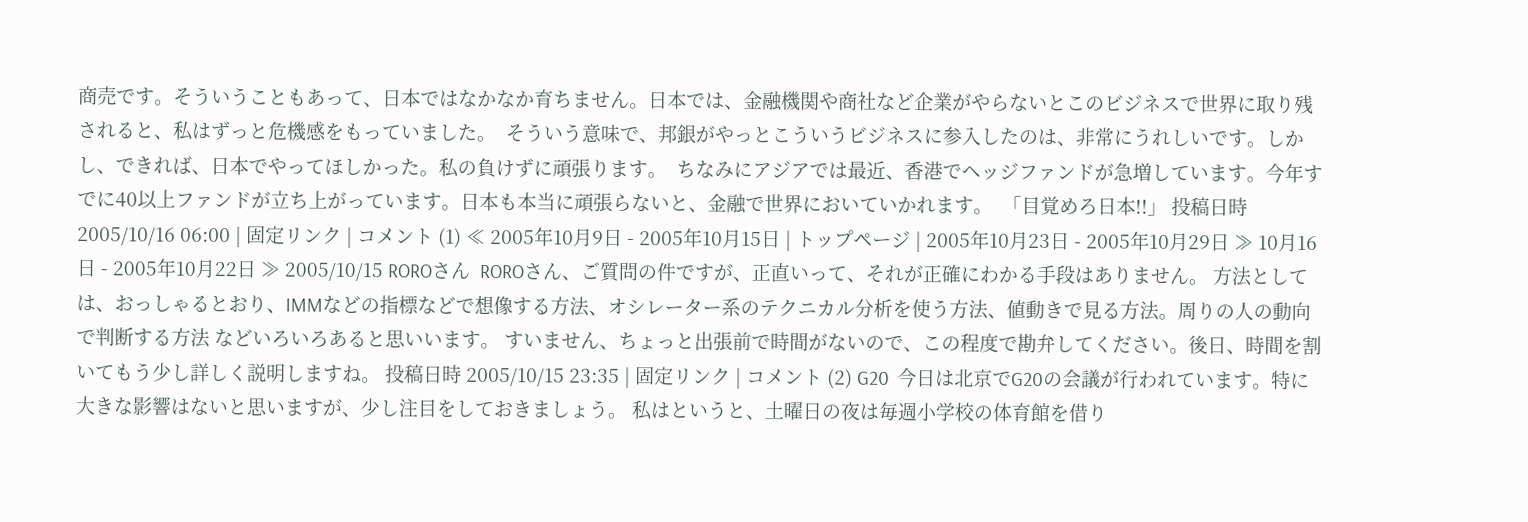商売です。そういうこともあって、日本ではなかなか育ちません。日本では、金融機関や商社など企業がやらないとこのビジネスで世界に取り残されると、私はずっと危機感をもっていました。  そういう意味で、邦銀がやっとこういうビジネスに参入したのは、非常にうれしいです。しかし、できれば、日本でやってほしかった。私の負けずに頑張ります。  ちなみにアジアでは最近、香港でヘッジファンドが急増しています。今年すでに40以上ファンドが立ち上がっています。日本も本当に頑張らないと、金融で世界においていかれます。  「目覚めろ日本!!」 投稿日時 2005/10/16 06:00 | 固定リンク | コメント (1) ≪ 2005年10月9日 - 2005年10月15日 | トップページ | 2005年10月23日 - 2005年10月29日 ≫ 10月16日 - 2005年10月22日 ≫ 2005/10/15 ROROさん  ROROさん、ご質問の件ですが、正直いって、それが正確にわかる手段はありません。 方法としては、おっしゃるとおり、IMMなどの指標などで想像する方法、オシレーター系のテクニカル分析を使う方法、値動きで見る方法。周りの人の動向で判断する方法 などいろいろあると思いいます。 すいません、ちょっと出張前で時間がないので、この程度で勘弁してください。後日、時間を割いてもう少し詳しく説明しますね。 投稿日時 2005/10/15 23:35 | 固定リンク | コメント (2) G20  今日は北京でG20の会議が行われています。特に大きな影響はないと思いますが、少し注目をしておきましょう。 私はというと、土曜日の夜は毎週小学校の体育館を借り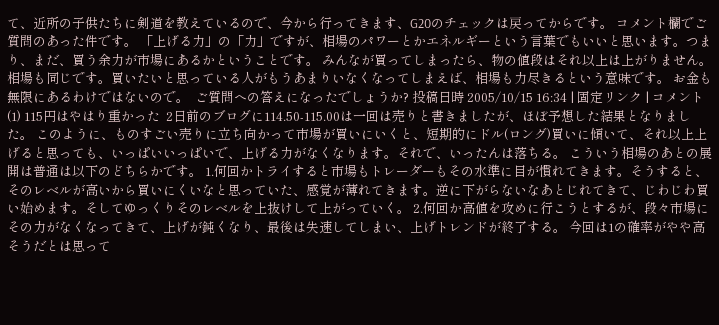て、近所の子供たちに剣道を教えているので、今から行ってきます、G20のチェックは戻ってからです。 コメント欄でご質問のあった件です。 「上げる力」の「力」ですが、相場のパワーとかエネルギーという言葉でもいいと思います。つまり、まだ、買う余力が市場にあるかということです。 みんなが買ってしまったら、物の値段はそれ以上は上がりません。相場も同じです。買いたいと思っている人がもうあまりいなくなってしまえば、相場も力尽きるという意味です。 お金も無限にあるわけではないので。  ご質問への答えになったでしょうか? 投稿日時 2005/10/15 16:34 | 固定リンク | コメント (1) 115円はやはり重かった  2日前のブログに114.50-115.00は一回は売りと書きましたが、ほぼ予想した結果となりました。 このように、ものすごい売りに立ち向かって市場が買いにいくと、短期的にドル(ロング)買いに傾いて、それ以上上げると思っても、いっぱいいっぱいで、上げる力がなくなります。それで、いったんは落ちる。 こういう相場のあとの展開は普通は以下のどちらかです。 1.何回かトライすると市場もトレーダーもその水準に目が慣れてきます。そうすると、そのレベルが高いから買いにくいなと思っていた、感覚が薄れてきます。逆に下がらないなあとじれてきて、じわじわ買い始めます。そしてゆっくりそのレベルを上抜けして上がっていく。 2.何回か高値を攻めに行こうとするが、段々市場にその力がなくなってきて、上げが鈍くなり、最後は失速してしまい、上げトレンドが終了する。 今回は1の確率がやや高そうだとは思って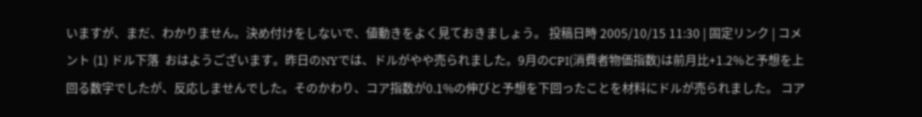いますが、まだ、わかりません。決め付けをしないで、値動きをよく見ておきましょう。 投稿日時 2005/10/15 11:30 | 固定リンク | コメント (1) ドル下落  おはようございます。昨日のNYでは、ドルがやや売られました。9月のCPI(消費者物価指数)は前月比+1.2%と予想を上回る数字でしたが、反応しませんでした。そのかわり、コア指数が0.1%の伸びと予想を下回ったことを材料にドルが売られました。 コア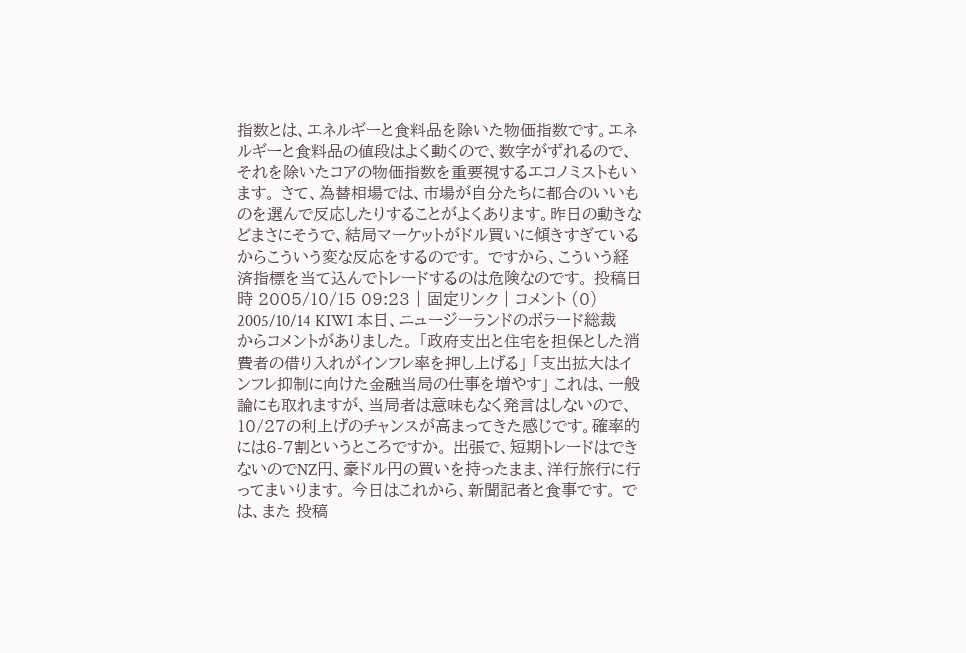指数とは、エネルギーと食料品を除いた物価指数です。エネルギーと食料品の値段はよく動くので、数字がずれるので、それを除いたコアの物価指数を重要視するエコノミストもいます。 さて、為替相場では、市場が自分たちに都合のいいものを選んで反応したりすることがよくあります。昨日の動きなどまさにそうで、結局マーケットがドル買いに傾きすぎているからこういう変な反応をするのです。 ですから、こういう経済指標を当て込んでトレードするのは危険なのです。 投稿日時 2005/10/15 09:23 | 固定リンク | コメント (0) 2005/10/14 KIWI 本日、ニュージーランドのボラード総裁からコメントがありました。 「政府支出と住宅を担保とした消費者の借り入れがインフレ率を押し上げる」 「支出拡大はインフレ抑制に向けた金融当局の仕事を増やす」 これは、一般論にも取れますが、当局者は意味もなく発言はしないので、10/27の利上げのチャンスが高まってきた感じです。確率的には6-7割というところですか。 出張で、短期トレードはできないのでNZ円、豪ドル円の買いを持ったまま、洋行旅行に行ってまいります。 今日はこれから、新聞記者と食事です。 では、また 投稿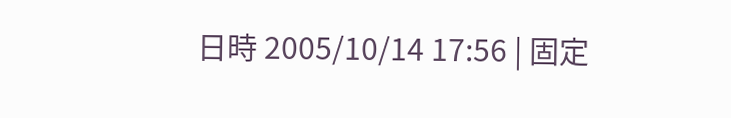日時 2005/10/14 17:56 | 固定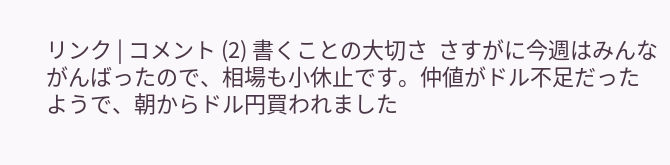リンク | コメント (2) 書くことの大切さ  さすがに今週はみんながんばったので、相場も小休止です。仲値がドル不足だったようで、朝からドル円買われました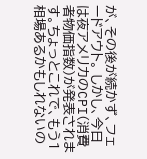が、その後が続かず、フェードアウト。 しかし、今日は夜アメリカのCPI(消費者物価指数)が発表されます。ちょっとこれで、もう1相場あるかもしれないの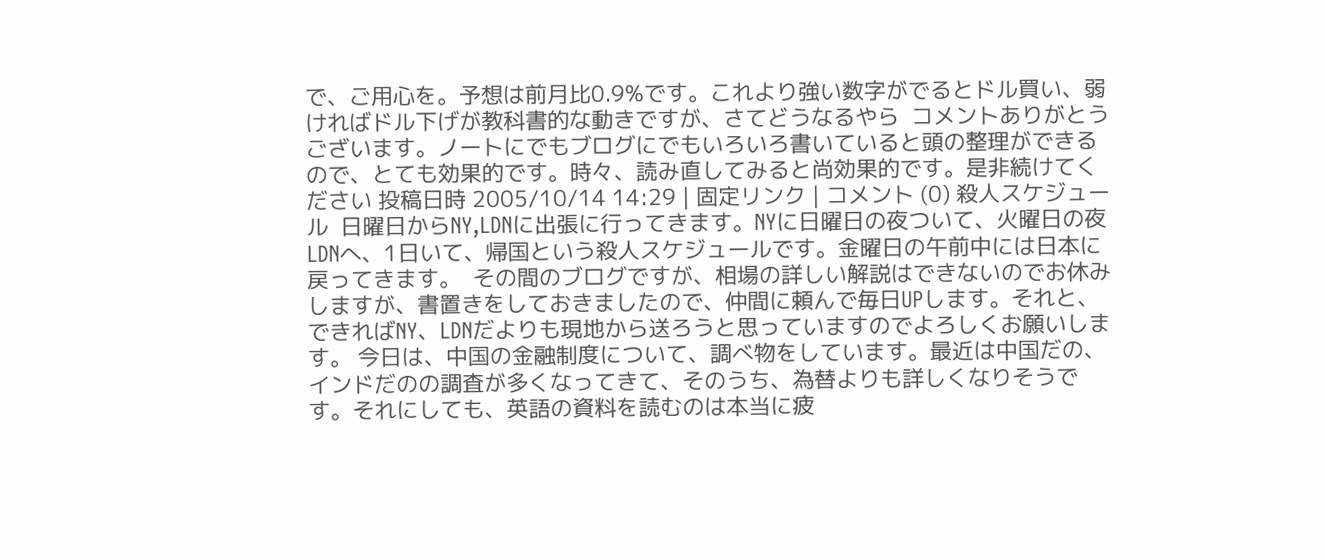で、ご用心を。予想は前月比0.9%です。これより強い数字がでるとドル買い、弱ければドル下げが教科書的な動きですが、さてどうなるやら  コメントありがとうございます。ノートにでもブログにでもいろいろ書いていると頭の整理ができるので、とても効果的です。時々、読み直してみると尚効果的です。是非続けてください 投稿日時 2005/10/14 14:29 | 固定リンク | コメント (0) 殺人スケジュール  日曜日からNY,LDNに出張に行ってきます。NYに日曜日の夜ついて、火曜日の夜LDNへ、1日いて、帰国という殺人スケジュールです。金曜日の午前中には日本に戻ってきます。  その間のブログですが、相場の詳しい解説はできないのでお休みしますが、書置きをしておきましたので、仲間に頼んで毎日UPします。それと、できればNY、LDNだよりも現地から送ろうと思っていますのでよろしくお願いします。 今日は、中国の金融制度について、調べ物をしています。最近は中国だの、インドだのの調査が多くなってきて、そのうち、為替よりも詳しくなりそうです。それにしても、英語の資料を読むのは本当に疲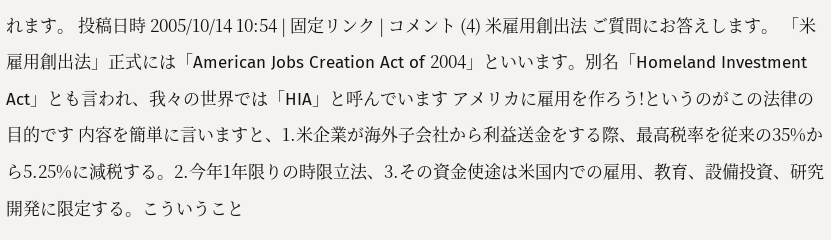れます。 投稿日時 2005/10/14 10:54 | 固定リンク | コメント (4) 米雇用創出法 ご質問にお答えします。 「米雇用創出法」正式には「American Jobs Creation Act of 2004」といいます。別名「Homeland Investment Act」とも言われ、我々の世界では「HIA」と呼んでいます アメリカに雇用を作ろう!というのがこの法律の目的です 内容を簡単に言いますと、1.米企業が海外子会社から利益送金をする際、最高税率を従来の35%から5.25%に減税する。2.今年1年限りの時限立法、3.その資金使途は米国内での雇用、教育、設備投資、研究開発に限定する。こういうこと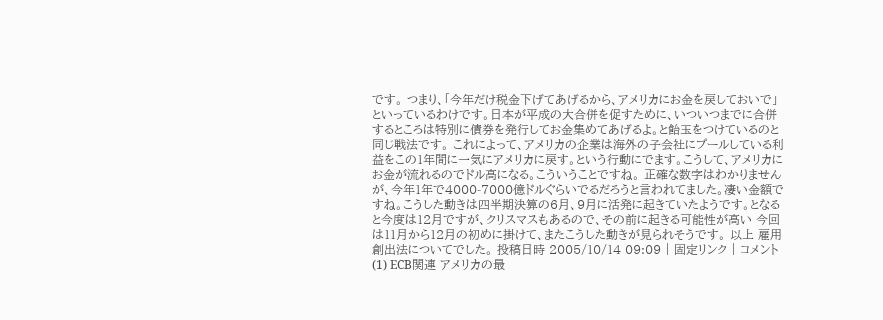です。 つまり、「今年だけ税金下げてあげるから、アメリカにお金を戻しておいで」といっているわけです。日本が平成の大合併を促すために、いついつまでに合併するところは特別に債券を発行してお金集めてあげるよ。と飴玉をつけているのと同じ戦法です。 これによって、アメリカの企業は海外の子会社にプールしている利益をこの1年間に一気にアメリカに戻す。という行動にでます。こうして、アメリカにお金が流れるのでドル高になる。こういうことですね。 正確な数字はわかりませんが、今年1年で4000-7000億ドルぐらいでるだろうと言われてました。凄い金額ですね。こうした動きは四半期決算の6月、9月に活発に起きていたようです。となると今度は12月ですが、クリスマスもあるので、その前に起きる可能性が高い 今回は11月から12月の初めに掛けて、またこうした動きが見られそうです。 以上 雇用創出法についてでした。 投稿日時 2005/10/14 09:09 | 固定リンク | コメント (1) ECB関連 アメリカの最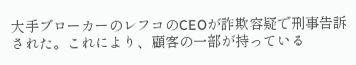大手ブローカーのレフコのCEOが詐欺容疑で刑事告訴された。これにより、顧客の一部が持っている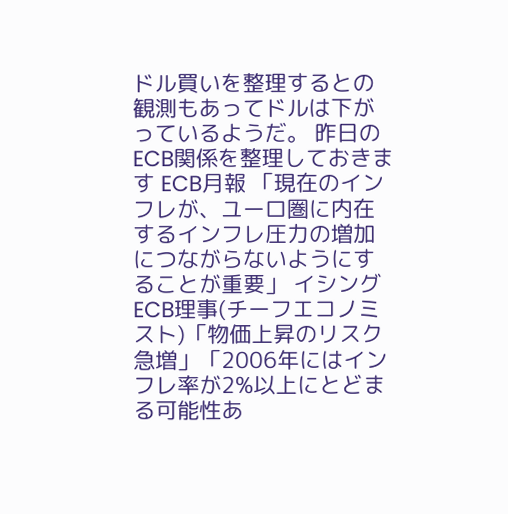ドル買いを整理するとの観測もあってドルは下がっているようだ。 昨日のECB関係を整理しておきます ECB月報 「現在のインフレが、ユーロ圏に内在するインフレ圧力の増加につながらないようにすることが重要」 イシングECB理事(チーフエコノミスト)「物価上昇のリスク急増」「2006年にはインフレ率が2%以上にとどまる可能性あ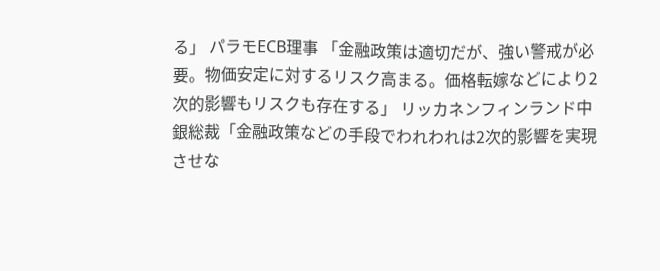る」 パラモECB理事 「金融政策は適切だが、強い警戒が必要。物価安定に対するリスク高まる。価格転嫁などにより2次的影響もリスクも存在する」 リッカネンフィンランド中銀総裁「金融政策などの手段でわれわれは2次的影響を実現させな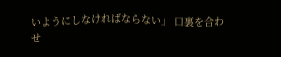いようにしなければならない」 口裏を合わせ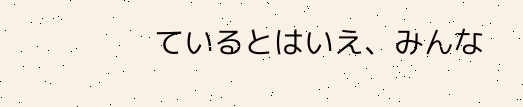ているとはいえ、みんな